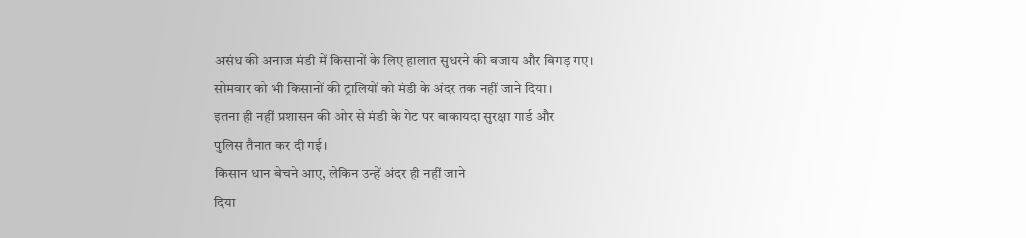असंध की अनाज मंडी में किसानों के लिए हालात सुधरने की बजाय और बिगड़ गए।
सोमवार को भी किसानों की ट्रालियों को मंडी के अंदर तक नहीं जाने दिया।
इतना ही नहीं प्रशासन की ओर से मंडी के गेट पर बाकायदा सुरक्षा गार्ड और
पुलिस तैनात कर दी गई।
किसान धान बेचने आए, लेकिन उन्हें अंदर ही नहीं जाने
दिया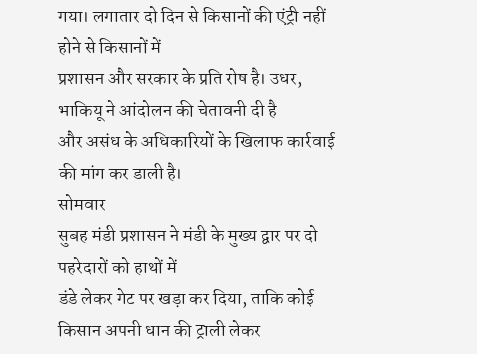गया। लगातार दो दिन से किसानों की एंट्री नहीं होने से किसानों में
प्रशासन और सरकार के प्रति रोष है। उधर, भाकियू ने आंदोलन की चेतावनी दी है
और असंध के अधिकारियों के खिलाफ कार्रवाई की मांग कर डाली है।
सोमवार
सुबह मंडी प्रशासन ने मंडी के मुख्य द्वार पर दो पहरेदारों को हाथों में
डंडे लेकर गेट पर खड़ा कर दिया, ताकि कोई किसान अपनी धान की ट्राली लेकर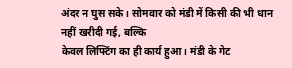अंदर न घुस सके। सोमवार को मंडी में किसी की भी धान नहीं खरीदी गई, बल्कि
केवल लिफ्टिंग का ही कार्य हुआ। मंडी के गेट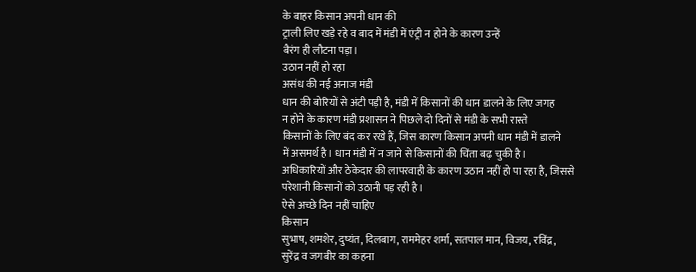के बाहर किसान अपनी धान की
ट्राली लिए खड़े रहे व बाद में मंडी में एंट्री न होने के कारण उन्हें
बैरंग ही लौटना पड़ा।
उठान नहीं हो रहा
असंध की नई अनाज मंडी
धान की बोरियों से अंटी पड़ी है, मंडी में किसानों की धान डालने के लिए जगह
न होने के कारण मंडी प्रशासन ने पिछले दो दिनों से मंडी के सभी रास्ते
किसानों के लिए बंद कर रखे हैं, जिस कारण किसान अपनी धान मंडी में डालने
में असमर्थ है। धान मंडी में न जाने से किसानों की चिंता बढ़ चुकी है।
अधिकारियों और ठेकेदार की लापरवाही के कारण उठान नहीं हो पा रहा है, जिससे
परेशानी किसानों को उठानी पड़ रही है।
ऐसे अच्छे दिन नहीं चाहिए
किसान
सुभाष, शमशेर, दुष्यंत, दिलबाग, राममेहर शर्मा, सतपाल मान, विजय, रविंद्र,
सुरेंद्र व जगबीर का कहना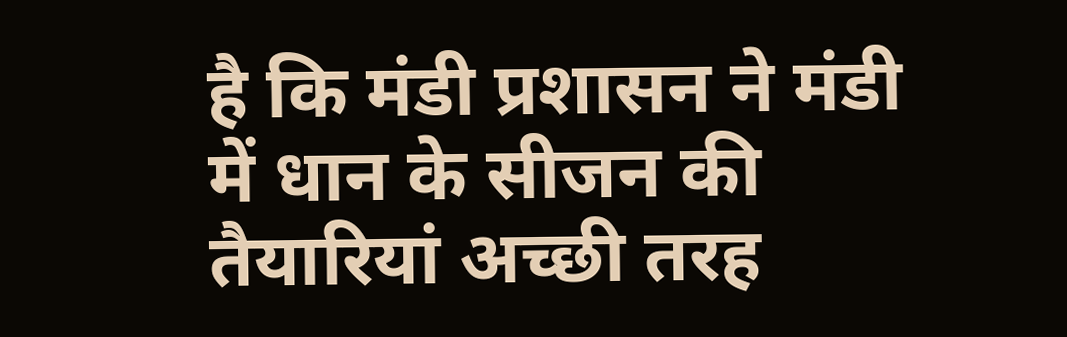है कि मंडी प्रशासन ने मंडी में धान के सीजन की
तैयारियां अच्छी तरह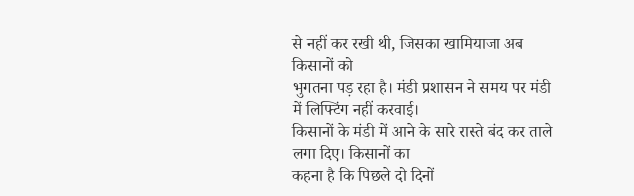से नहीं कर रखी थी, जिसका खामियाजा अब किसानों को
भुगतना पड़ रहा है। मंडी प्रशासन ने समय पर मंडी में लिफ्टिंग नहीं करवाई।
किसानों के मंडी में आने के सारे रास्ते बंद कर ताले लगा दिए। किसानों का
कहना है कि पिछले दो दिनों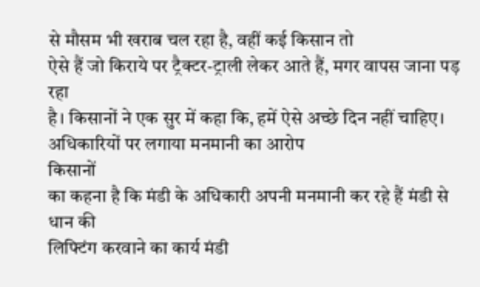से मौसम भी खराब चल रहा है, वहीं कई किसान तो
ऐसे हैं जो किराये पर ट्रैक्टर-ट्राली लेकर आते हैं, मगर वापस जाना पड़ रहा
है। किसानों ने एक सुर में कहा कि, हमें ऐसे अच्छे दिन नहीं चाहिए।
अधिकारियों पर लगाया मनमानी का आरोप
किसानों
का कहना है कि मंडी के अधिकारी अपनी मनमानी कर रहे हैं मंडी से धान की
लिफ्टिंग करवाने का कार्य मंडी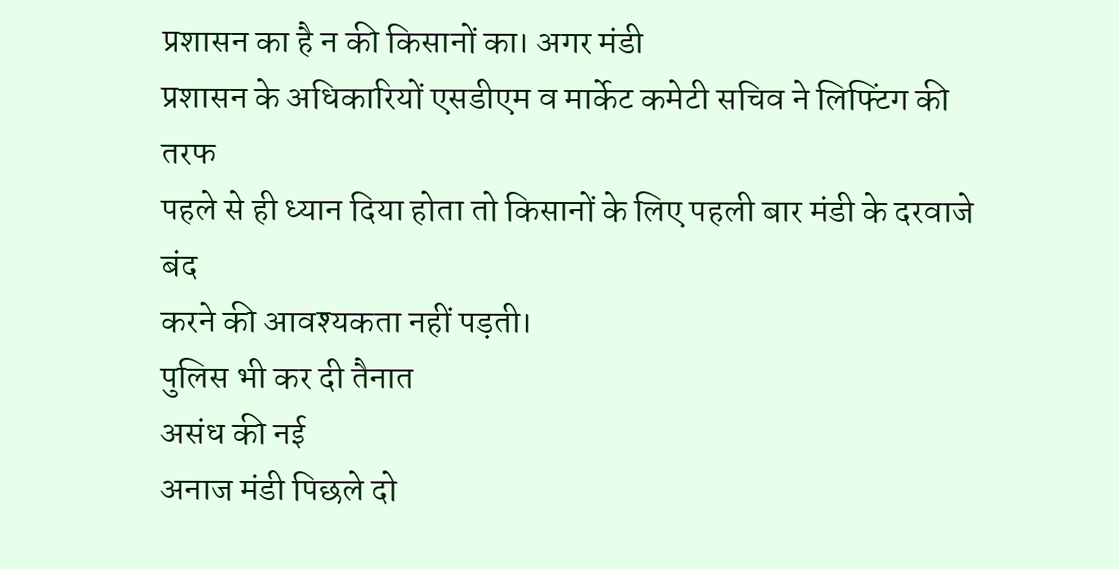प्रशासन का है न की किसानों का। अगर मंडी
प्रशासन के अधिकारियों एसडीएम व मार्केट कमेटी सचिव ने लिफ्टिंग की तरफ
पहले से ही ध्यान दिया होता तो किसानों के लिए पहली बार मंडी के दरवाजे बंद
करने की आवश्यकता नहीं पड़ती।
पुलिस भी कर दी तैनात
असंध की नई
अनाज मंडी पिछले दो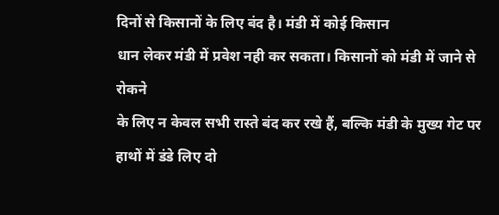दिनों से किसानों के लिए बंद है। मंडी में कोई किसान
धान लेकर मंडी में प्रवेश नही कर सकता। किसानों को मंडी में जाने से रोकने
के लिए न केवल सभी रास्ते बंद कर रखे हैं, बल्कि मंडी के मुख्य गेट पर
हाथों में डंडे लिए दो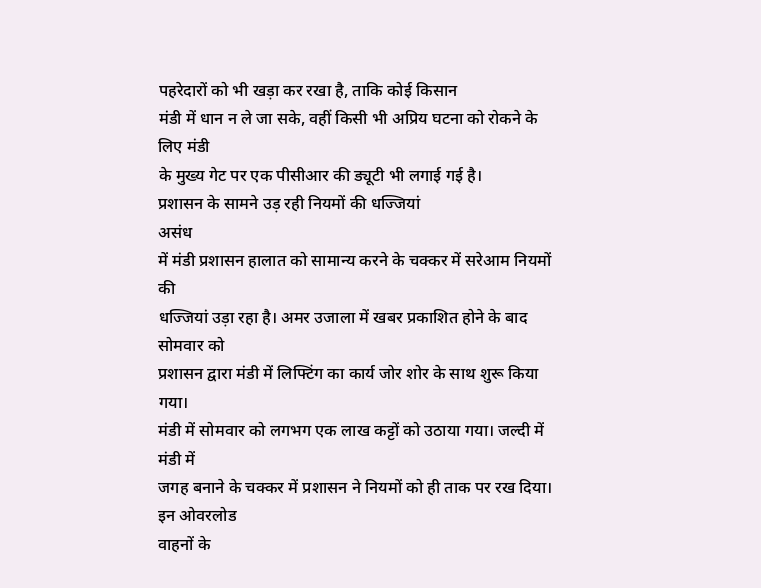पहरेदारों को भी खड़ा कर रखा है, ताकि कोई किसान
मंडी में धान न ले जा सके, वहीं किसी भी अप्रिय घटना को रोकने के लिए मंडी
के मुख्य गेट पर एक पीसीआर की ड्यूटी भी लगाई गई है।
प्रशासन के सामने उड़ रही नियमों की धज्जियां
असंध
में मंडी प्रशासन हालात को सामान्य करने के चक्कर में सरेआम नियमों की
धज्जियां उड़ा रहा है। अमर उजाला में खबर प्रकाशित होने के बाद सोमवार को
प्रशासन द्वारा मंडी में लिफ्टिंग का कार्य जोर शोर के साथ शुरू किया गया।
मंडी में सोमवार को लगभग एक लाख कट्टों को उठाया गया। जल्दी में मंडी में
जगह बनाने के चक्कर में प्रशासन ने नियमों को ही ताक पर रख दिया। इन ओवरलोड
वाहनों के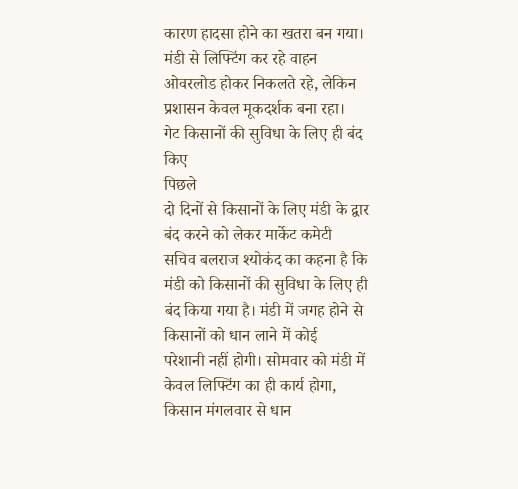कारण हादसा होने का खतरा बन गया। मंडी से लिफ्टिंग कर रहे वाहन
ओवरलोड होकर निकलते रहे, लेकिन प्रशासन केवल मूकदर्शक बना रहा।
गेट किसानों की सुविधा के लिए ही बंद किए
पिछले
दो दिनों से किसानों के लिए मंडी के द्वार बंद करने को लेकर मार्केट कमेटी
सचिव बलराज श्योकंद का कहना है कि मंडी को किसानों की सुविधा के लिए ही
बंद किया गया है। मंडी में जगह होने से किसानों को धान लाने में कोई
परेशानी नहीं होगी। सोमवार को मंडी में केवल लिफ्टिंग का ही कार्य होगा,
किसान मंगलवार से धान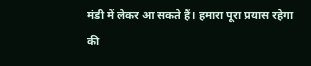मंडी में लेकर आ सकते हैं। हमारा पूरा प्रयास रहेगा
की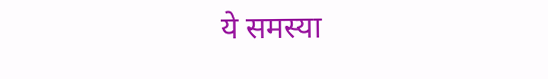ये समस्या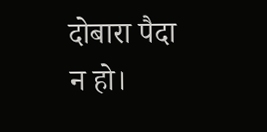दोबारा पैदा न हो।